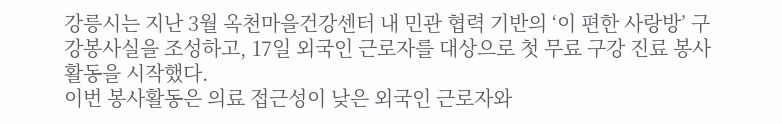강릉시는 지난 3월 옥천마을건강센터 내 민관 협력 기반의 ‘이 편한 사랑방’ 구강봉사실을 조성하고, 17일 외국인 근로자를 대상으로 첫 무료 구강 진료 봉사활동을 시작했다.
이번 봉사활동은 의료 접근성이 낮은 외국인 근로자와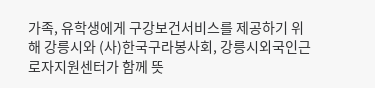가족, 유학생에게 구강보건서비스를 제공하기 위해 강릉시와 (사)한국구라봉사회, 강릉시외국인근로자지원센터가 함께 뜻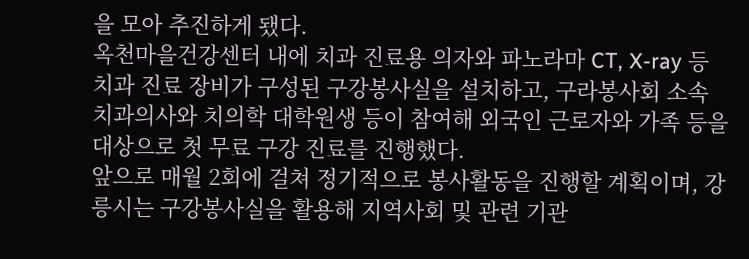을 모아 추진하게 됐다.
옥천마을건강센터 내에 치과 진료용 의자와 파노라마 CT, X-ray 등 치과 진료 장비가 구성된 구강봉사실을 설치하고, 구라봉사회 소속 치과의사와 치의학 대학원생 등이 참여해 외국인 근로자와 가족 등을 대상으로 첫 무료 구강 진료를 진행했다.
앞으로 매월 2회에 걸쳐 정기적으로 봉사활동을 진행할 계획이며, 강릉시는 구강봉사실을 활용해 지역사회 및 관련 기관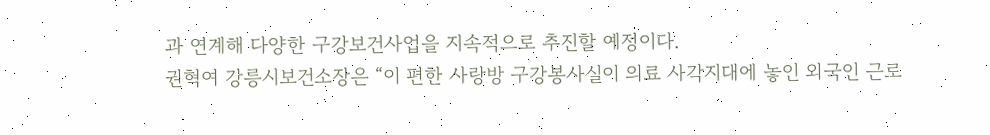과 연계해 다양한 구강보건사업을 지속적으로 추진할 예정이다.
권혁여 강릉시보건소장은 “이 편한 사랑방 구강봉사실이 의료 사각지대에 놓인 외국인 근로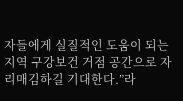자들에게 실질적인 도움이 되는 지역 구강보건 거점 공간으로 자리매김하길 기대한다.”라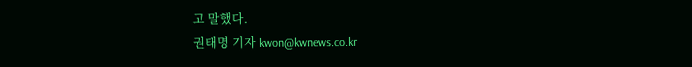고 말했다.
권태명 기자 kwon@kwnews.co.kr